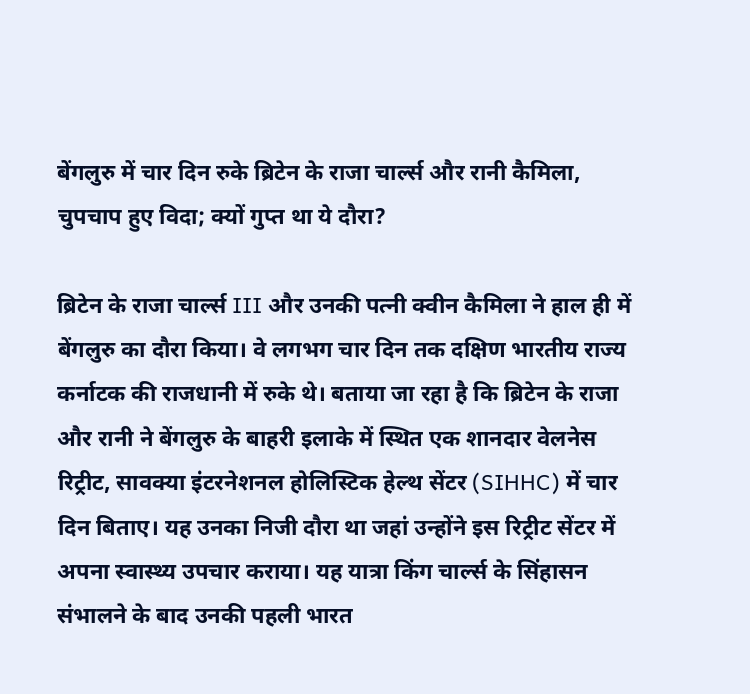बेंगलुरु में चार दिन रुके ब्रिटेन के राजा चार्ल्स और रानी कैमिला, चुपचाप हुए विदा; क्यों गुप्त था ये दौरा?

ब्रिटेन के राजा चार्ल्स III और उनकी पत्नी क्वीन कैमिला ने हाल ही में बेंगलुरु का दौरा किया। वे लगभग चार दिन तक दक्षिण भारतीय राज्य कर्नाटक की राजधानी में रुके थे। बताया जा रहा है कि ब्रिटेन के राजा और रानी ने बेंगलुरु के बाहरी इलाके में स्थित एक शानदार वेलनेस रिट्रीट, सावक्या इंटरनेशनल होलिस्टिक हेल्थ सेंटर (SIHHC) में चार दिन बिताए। यह उनका निजी दौरा था जहां उन्होंने इस रिट्रीट सेंटर में अपना स्वास्थ्य उपचार कराया। यह यात्रा किंग चार्ल्स के सिंहासन संभालने के बाद उनकी पहली भारत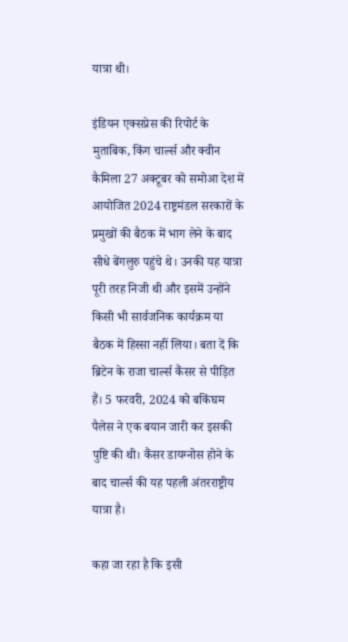यात्रा थी।

इंडियन एक्सप्रेस की रिपोर्ट के मुताबिक, किंग चार्ल्स और क्वीन कैमिला 27 अक्टूबर को समोआ देश में आयोजित 2024 राष्ट्रमंडल सरकारों के प्रमुखों की बैठक में भाग लेने के बाद सीधे बेंगलुरु पहुंचे थे। उनकी यह यात्रा पूरी तरह निजी थी और इसमें उन्होंने किसी भी सार्वजनिक कार्यक्रम या बैठक में हिस्सा नहीं लिया। बता दें कि ब्रिटेन के राजा चार्ल्स कैंसर से पीड़ित हैं। 5 फरवरी, 2024 को बकिंघम पैलेस ने एक बयान जारी कर इसकी पुष्टि की थी। कैंसर डायग्नोस होने के बाद चार्ल्स की यह पहली अंतरराष्ट्रीय यात्रा है।

कहा जा रहा है कि इसी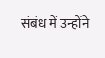संबंध में उन्होंने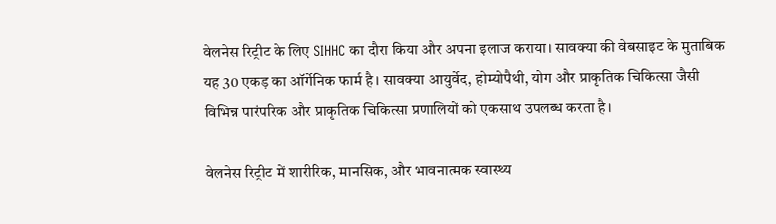वेलनेस रिट्रीट के लिए SIHHC का दौरा किया और अपना इलाज कराया। सावक्या की वेबसाइट के मुताबिक यह 30 एकड़ का ऑर्गेनिक फार्म है। सावक्या आयुर्वेद, होम्योपैथी, योग और प्राकृतिक चिकित्सा जैसी विभिन्न पारंपरिक और प्राकृतिक चिकित्सा प्रणालियों को एकसाथ उपलब्ध करता है।

वेलनेस रिट्रीट में शारीरिक, मानसिक, और भावनात्मक स्वास्थ्य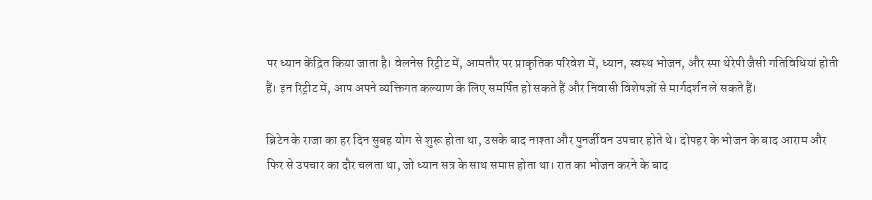पर ध्यान केंद्रित किया जाता है। वेलनेस रिट्रीट में, आमतौर पर प्राकृतिक परिवेश में, ध्यान, स्वस्थ भोजन, और स्पा थेरेपी जैसी गतिविधियां होती हैं। इन रिट्रीट में, आप अपने व्यक्तिगत कल्याण के लिए समर्पित हो सकते हैं और निवासी विशेषज्ञों से मार्गदर्शन ले सकते हैं।

ब्रिटेन के राजा का हर दिन सुबह योग से शुरू होता था, उसके बाद नाश्ता और पुनर्जीवन उपचार होते थे। दोपहर के भोजन के बाद आराम और फिर से उपचार का दौर चलता था, जो ध्यान सत्र के साथ समाप्त होता था। रात का भोजन करने के बाद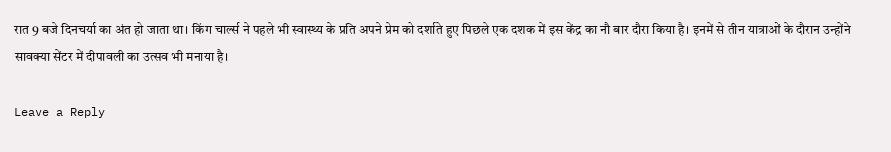रात 9 बजे दिनचर्या का अंत हो जाता था। किंग चार्ल्स ने पहले भी स्वास्थ्य के प्रति अपने प्रेम को दर्शाते हुए पिछले एक दशक में इस केंद्र का नौ बार दौरा किया है। इनमें से तीन यात्राओं के दौरान उन्होंने सावक्या सेंटर में दीपावली का उत्सव भी मनाया है।

Leave a Reply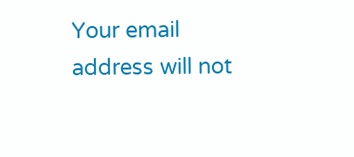Your email address will not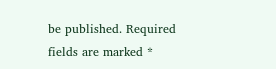be published. Required fields are marked *